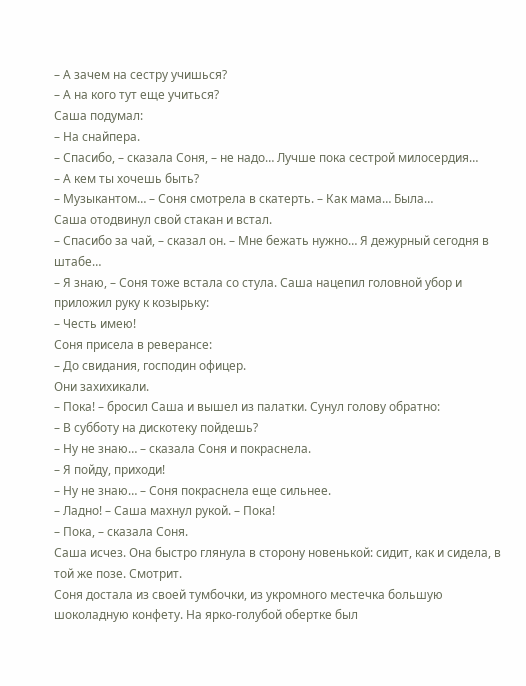– А зачем на сестру учишься?
– А на кого тут еще учиться?
Саша подумал:
– На снайпера.
– Спасибо, – сказала Соня, – не надо… Лучше пока сестрой милосердия…
– А кем ты хочешь быть?
– Музыкантом… – Соня смотрела в скатерть. – Как мама… Была…
Саша отодвинул свой стакан и встал.
– Спасибо за чай, – сказал он. – Мне бежать нужно… Я дежурный сегодня в штабе…
– Я знаю, – Соня тоже встала со стула. Саша нацепил головной убор и приложил руку к козырьку:
– Честь имею!
Соня присела в реверансе:
– До свидания, господин офицер.
Они захихикали.
– Пока! – бросил Саша и вышел из палатки. Сунул голову обратно:
– В субботу на дискотеку пойдешь?
– Ну не знаю… – сказала Соня и покраснела.
– Я пойду, приходи!
– Ну не знаю… – Соня покраснела еще сильнее.
– Ладно! – Саша махнул рукой. – Пока!
– Пока, – сказала Соня.
Саша исчез. Она быстро глянула в сторону новенькой: сидит, как и сидела, в той же позе. Смотрит.
Соня достала из своей тумбочки, из укромного местечка большую шоколадную конфету. На ярко-голубой обертке был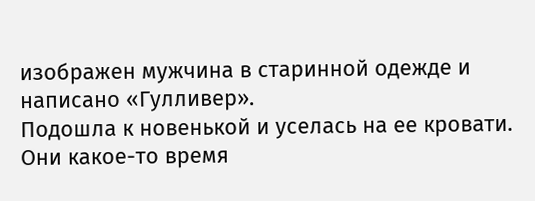изображен мужчина в старинной одежде и написано «Гулливер».
Подошла к новенькой и уселась на ее кровати. Они какое-то время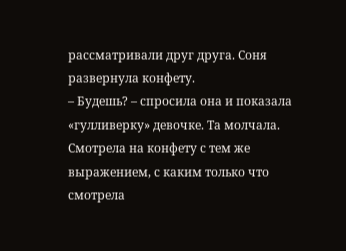рассматривали друг друга. Соня развернула конфету.
– Будешь? – спросила она и показала «гулливерку» девочке. Та молчала. Смотрела на конфету с тем же выражением, с каким только что смотрела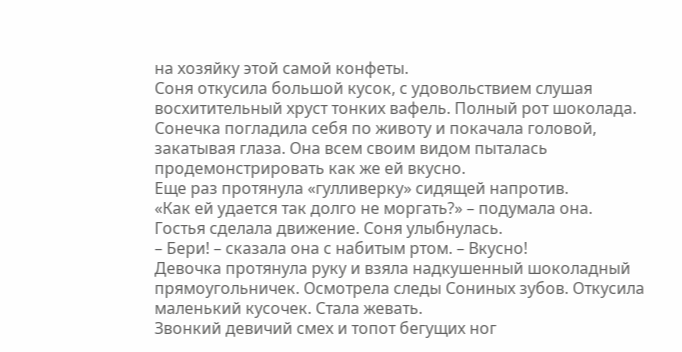на хозяйку этой самой конфеты.
Соня откусила большой кусок, с удовольствием слушая восхитительный хруст тонких вафель. Полный рот шоколада. Сонечка погладила себя по животу и покачала головой, закатывая глаза. Она всем своим видом пыталась продемонстрировать как же ей вкусно.
Еще раз протянула «гулливерку» сидящей напротив.
«Как ей удается так долго не моргать?» – подумала она.
Гостья сделала движение. Соня улыбнулась.
– Бери! – сказала она с набитым ртом. – Вкусно!
Девочка протянула руку и взяла надкушенный шоколадный прямоугольничек. Осмотрела следы Сониных зубов. Откусила маленький кусочек. Стала жевать.
Звонкий девичий смех и топот бегущих ног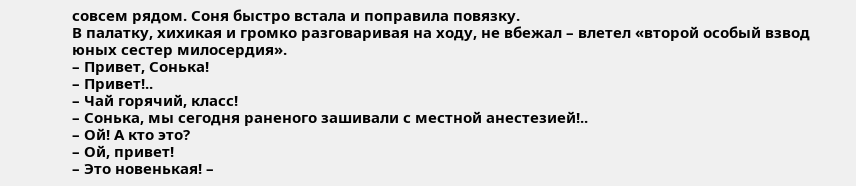совсем рядом. Соня быстро встала и поправила повязку.
В палатку, хихикая и громко разговаривая на ходу, не вбежал – влетел «второй особый взвод юных сестер милосердия».
– Привет, Сонька!
– Привет!..
– Чай горячий, класс!
– Сонька, мы сегодня раненого зашивали с местной анестезией!..
– Ой! А кто это?
– Ой, привет!
– Это новенькая! –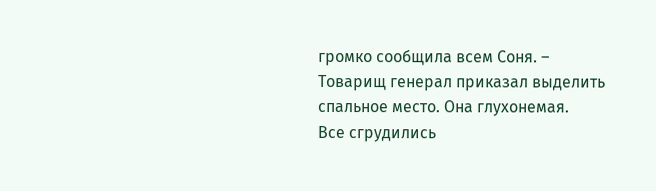громко сообщила всем Соня. – Товарищ генерал приказал выделить спальное место. Она глухонемая.
Все сгрудились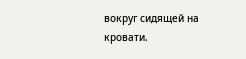вокруг сидящей на кровати.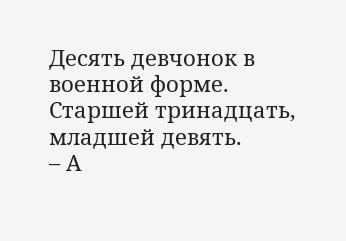Десять девчонок в военной форме. Старшей тринадцать, младшей девять.
– А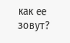как ее зовут?